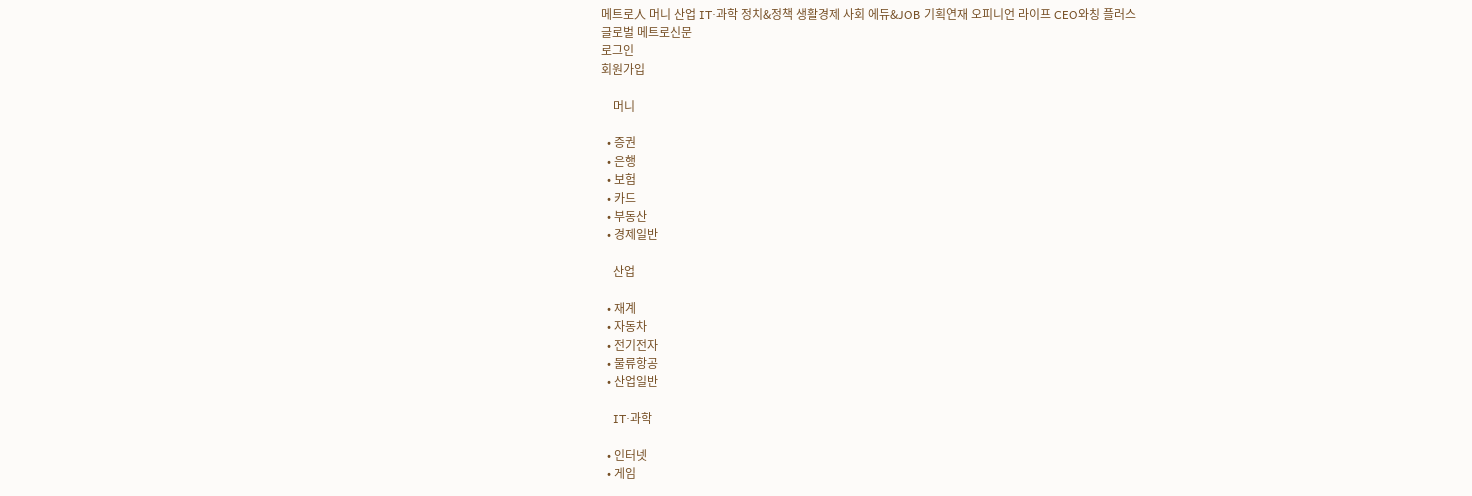메트로人 머니 산업 IT·과학 정치&정책 생활경제 사회 에듀&JOB 기획연재 오피니언 라이프 CEO와칭 플러스
글로벌 메트로신문
로그인
회원가입

    머니

  • 증권
  • 은행
  • 보험
  • 카드
  • 부동산
  • 경제일반

    산업

  • 재계
  • 자동차
  • 전기전자
  • 물류항공
  • 산업일반

    IT·과학

  • 인터넷
  • 게임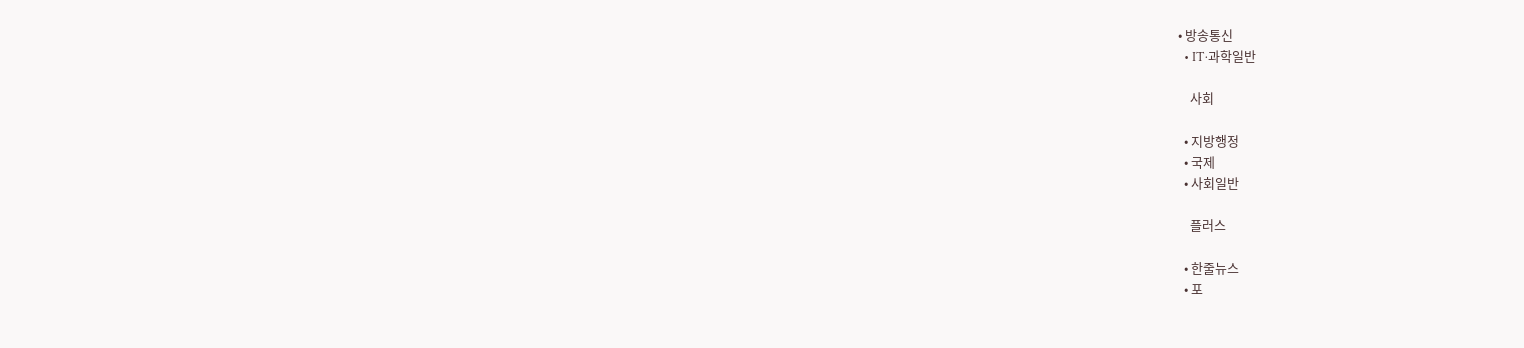• 방송통신
  • IT·과학일반

    사회

  • 지방행정
  • 국제
  • 사회일반

    플러스

  • 한줄뉴스
  • 포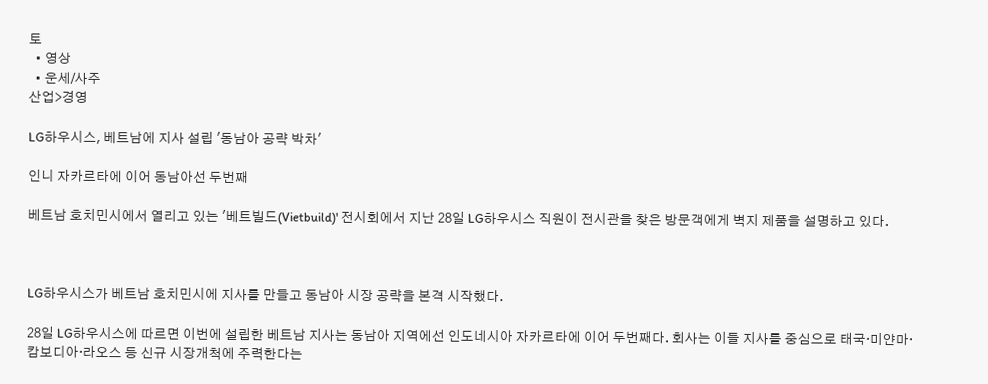토
  • 영상
  • 운세/사주
산업>경영

LG하우시스, 베트남에 지사 설립 '동남아 공략 박차'

인니 자카르타에 이어 동남아선 두번째

베트남 호치민시에서 열리고 있는 '베트빌드(Vietbuild)' 전시회에서 지난 28일 LG하우시스 직원이 전시관을 찾은 방문객에게 벽지 제품을 설명하고 있다.



LG하우시스가 베트남 호치민시에 지사를 만들고 동남아 시장 공략을 본격 시작했다.

28일 LG하우시스에 따르면 이번에 설립한 베트남 지사는 동남아 지역에선 인도네시아 자카르타에 이어 두번째다. 회사는 이들 지사를 중심으로 태국·미얀마·캄보디아·라오스 등 신규 시장개척에 주력한다는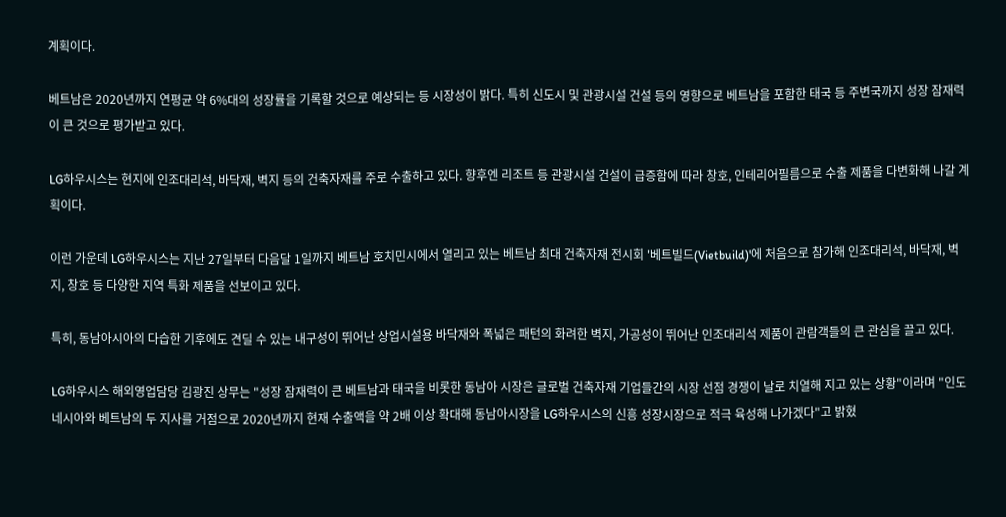계획이다.

베트남은 2020년까지 연평균 약 6%대의 성장률을 기록할 것으로 예상되는 등 시장성이 밝다. 특히 신도시 및 관광시설 건설 등의 영향으로 베트남을 포함한 태국 등 주변국까지 성장 잠재력이 큰 것으로 평가받고 있다.

LG하우시스는 현지에 인조대리석, 바닥재, 벽지 등의 건축자재를 주로 수출하고 있다. 향후엔 리조트 등 관광시설 건설이 급증함에 따라 창호, 인테리어필름으로 수출 제품을 다변화해 나갈 계획이다.

이런 가운데 LG하우시스는 지난 27일부터 다음달 1일까지 베트남 호치민시에서 열리고 있는 베트남 최대 건축자재 전시회 '베트빌드(Vietbuild)'에 처음으로 참가해 인조대리석, 바닥재, 벽지, 창호 등 다양한 지역 특화 제품을 선보이고 있다.

특히, 동남아시아의 다습한 기후에도 견딜 수 있는 내구성이 뛰어난 상업시설용 바닥재와 폭넓은 패턴의 화려한 벽지, 가공성이 뛰어난 인조대리석 제품이 관람객들의 큰 관심을 끌고 있다.

LG하우시스 해외영업담당 김광진 상무는 "성장 잠재력이 큰 베트남과 태국을 비롯한 동남아 시장은 글로벌 건축자재 기업들간의 시장 선점 경쟁이 날로 치열해 지고 있는 상황"이라며 "인도네시아와 베트남의 두 지사를 거점으로 2020년까지 현재 수출액을 약 2배 이상 확대해 동남아시장을 LG하우시스의 신흥 성장시장으로 적극 육성해 나가겠다"고 밝혔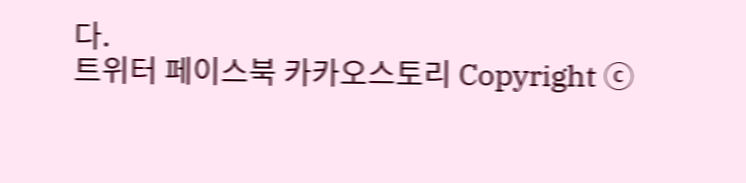다.
트위터 페이스북 카카오스토리 Copyright ⓒ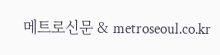메트로신문 & metroseoul.co.kr